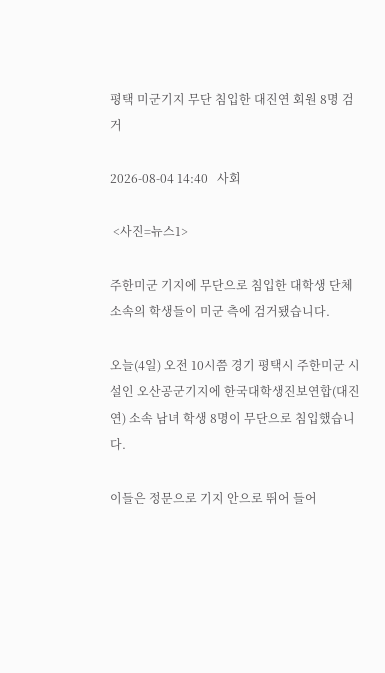평택 미군기지 무단 침입한 대진연 회원 8명 검거

2026-08-04 14:40   사회

 <사진=뉴스1>

주한미군 기지에 무단으로 침입한 대학생 단체 소속의 학생들이 미군 측에 검거됐습니다.

오늘(4일) 오전 10시쯤 경기 평택시 주한미군 시설인 오산공군기지에 한국대학생진보연합(대진연) 소속 남녀 학생 8명이 무단으로 침입했습니다.

이들은 정문으로 기지 안으로 뛰어 들어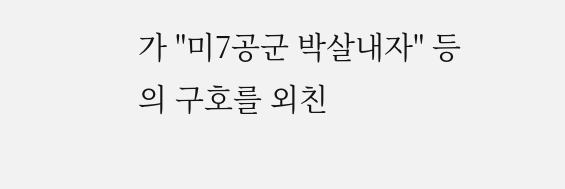가 "미7공군 박살내자" 등의 구호를 외친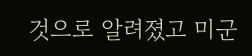것으로 알려졌고 미군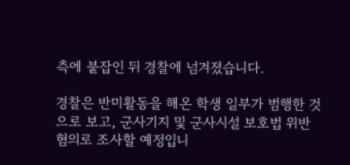측에 붙잡인 뒤 경찰에 넘겨졌습니다.

경찰은 반미활동을 해온 학생 일부가 범행한 것으로 보고, 군사기지 및 군사시설 보호법 위반 혐의로 조사할 예정입니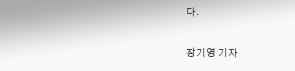다.

장기영 기자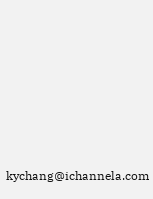kychang@ichannela.com